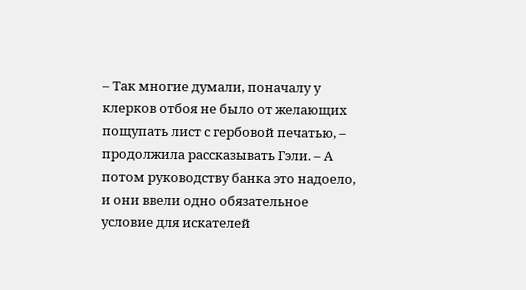– Так многие думали, поначалу у клерков отбоя не было от желающих пощупать лист с гербовой печатью, – продолжила рассказывать Гэли. – А потом руководству банка это надоело, и они ввели одно обязательное условие для искателей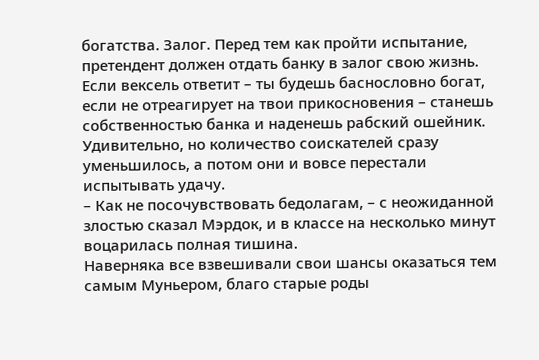богатства. Залог. Перед тем как пройти испытание, претендент должен отдать банку в залог свою жизнь. Если вексель ответит – ты будешь баснословно богат, если не отреагирует на твои прикосновения – станешь собственностью банка и наденешь рабский ошейник. Удивительно, но количество соискателей сразу уменьшилось, а потом они и вовсе перестали испытывать удачу.
– Как не посочувствовать бедолагам, – с неожиданной злостью сказал Мэрдок, и в классе на несколько минут воцарилась полная тишина.
Наверняка все взвешивали свои шансы оказаться тем самым Муньером, благо старые роды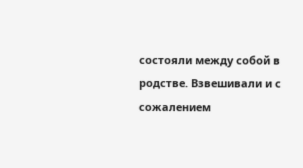состояли между собой в родстве. Взвешивали и с сожалением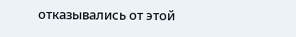отказывались от этой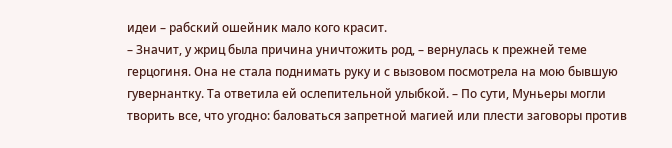идеи – рабский ошейник мало кого красит.
– Значит, у жриц была причина уничтожить род, – вернулась к прежней теме герцогиня. Она не стала поднимать руку и с вызовом посмотрела на мою бывшую гувернантку. Та ответила ей ослепительной улыбкой. – По сути, Муньеры могли творить все, что угодно: баловаться запретной магией или плести заговоры против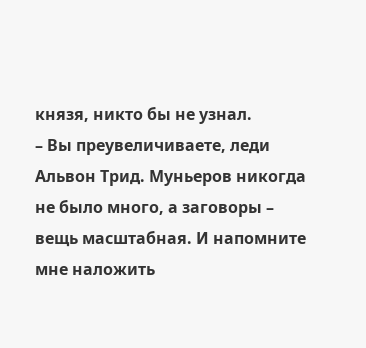князя, никто бы не узнал.
– Вы преувеличиваете, леди Альвон Трид. Муньеров никогда не было много, а заговоры – вещь масштабная. И напомните мне наложить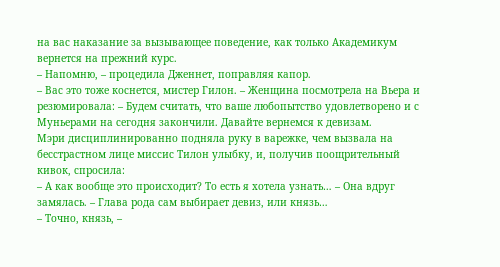на вас наказание за вызывающее поведение, как только Академикум вернется на прежний курс.
– Напомню, – процедила Дженнет, поправляя капор.
– Вас это тоже коснется, мистер Гилон. – Женщина посмотрела на Вьера и резюмировала: – Будем считать, что ваше любопытство удовлетворено и с Муньерами на сегодня закончили. Давайте вернемся к девизам.
Мэри дисциплинированно подняла руку в варежке, чем вызвала на бесстрастном лице миссис Тилон улыбку, и, получив поощрительный кивок, спросила:
– А как вообще это происходит? То есть я хотела узнать… – Она вдруг замялась. – Глава рода сам выбирает девиз, или князь…
– Точно, князь, –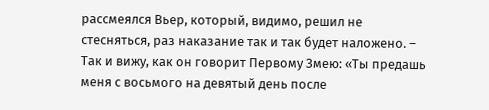рассмеялся Вьер, который, видимо, решил не стесняться, раз наказание так и так будет наложено. – Так и вижу, как он говорит Первому Змею: «Ты предашь меня с восьмого на девятый день после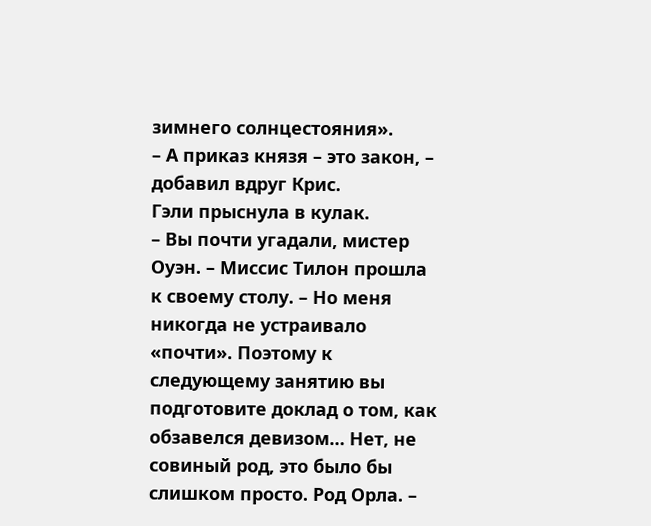зимнего солнцестояния».
– А приказ князя – это закон, – добавил вдруг Крис.
Гэли прыснула в кулак.
– Вы почти угадали, мистер Оуэн. – Миссис Тилон прошла к своему столу. – Но меня никогда не устраивало «почти». Поэтому к следующему занятию вы подготовите доклад о том, как обзавелся девизом… Нет, не совиный род, это было бы слишком просто. Род Орла. –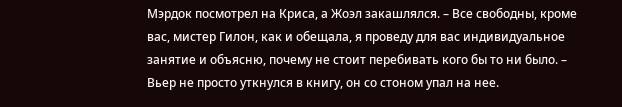Мэрдок посмотрел на Криса, а Жоэл закашлялся. – Все свободны, кроме вас, мистер Гилон, как и обещала, я проведу для вас индивидуальное занятие и объясню, почему не стоит перебивать кого бы то ни было. – Вьер не просто уткнулся в книгу, он со стоном упал на нее.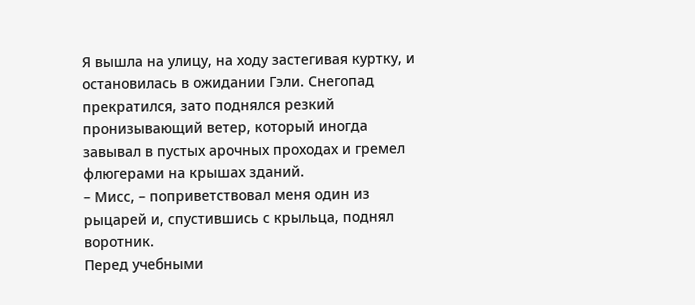Я вышла на улицу, на ходу застегивая куртку, и остановилась в ожидании Гэли. Снегопад прекратился, зато поднялся резкий пронизывающий ветер, который иногда завывал в пустых арочных проходах и гремел флюгерами на крышах зданий.
– Мисс, – поприветствовал меня один из рыцарей и, спустившись с крыльца, поднял воротник.
Перед учебными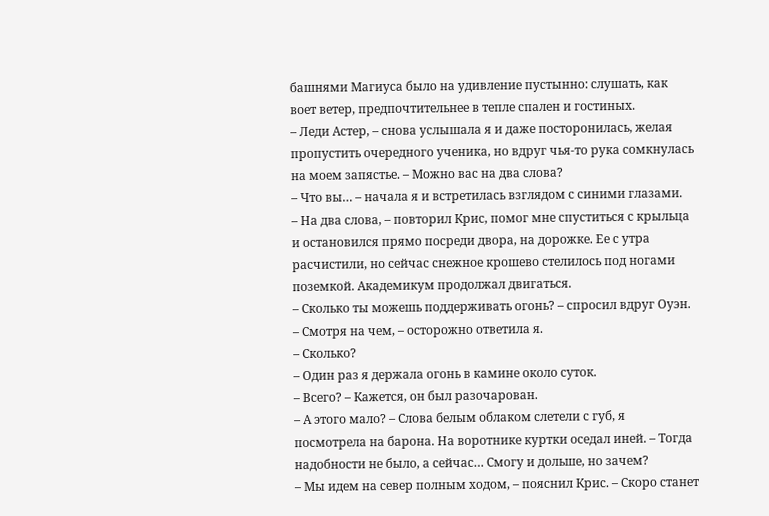башнями Магиуса было на удивление пустынно: слушать, как воет ветер, предпочтительнее в тепле спален и гостиных.
– Леди Астер, – снова услышала я и даже посторонилась, желая пропустить очередного ученика, но вдруг чья-то рука сомкнулась на моем запястье. – Можно вас на два слова?
– Что вы… – начала я и встретилась взглядом с синими глазами.
– На два слова, – повторил Крис, помог мне спуститься с крыльца и остановился прямо посреди двора, на дорожке. Ее с утра расчистили, но сейчас снежное крошево стелилось под ногами поземкой. Академикум продолжал двигаться.
– Сколько ты можешь поддерживать огонь? – спросил вдруг Оуэн.
– Смотря на чем, – осторожно ответила я.
– Сколько?
– Один раз я держала огонь в камине около суток.
– Всего? – Кажется, он был разочарован.
– А этого мало? – Слова белым облаком слетели с губ, я посмотрела на барона. На воротнике куртки оседал иней. – Тогда надобности не было, а сейчас… Смогу и дольше, но зачем?
– Мы идем на север полным ходом, – пояснил Крис. – Скоро станет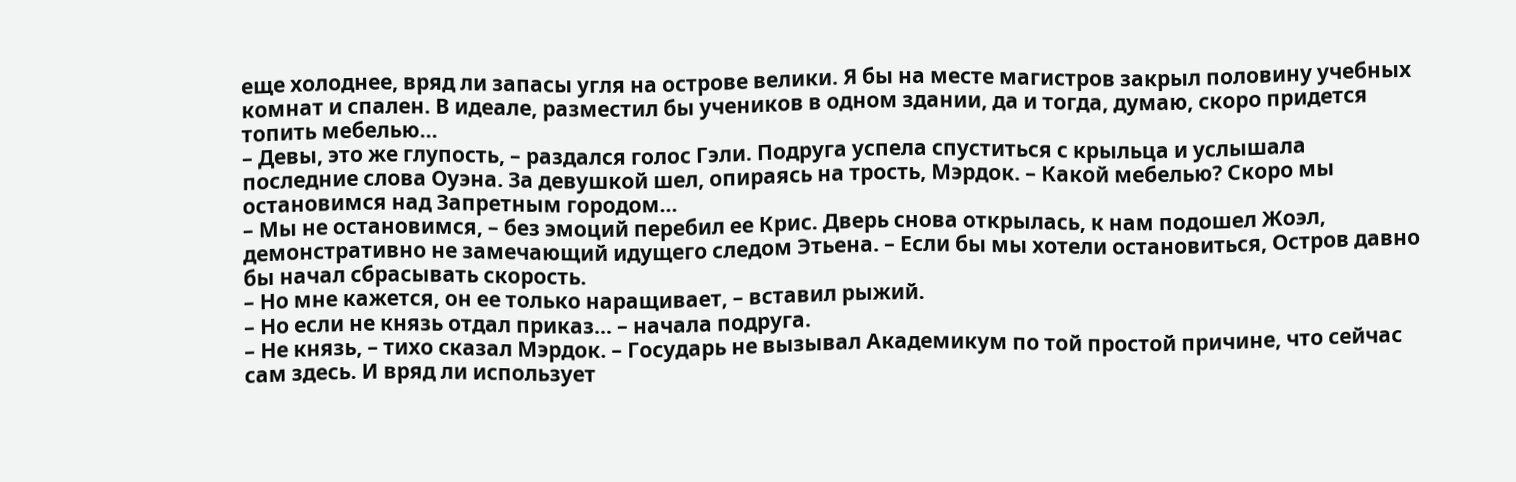еще холоднее, вряд ли запасы угля на острове велики. Я бы на месте магистров закрыл половину учебных комнат и спален. В идеале, разместил бы учеников в одном здании, да и тогда, думаю, скоро придется топить мебелью…
– Девы, это же глупость, – раздался голос Гэли. Подруга успела спуститься с крыльца и услышала последние слова Оуэна. За девушкой шел, опираясь на трость, Мэрдок. – Какой мебелью? Скоро мы остановимся над Запретным городом…
– Мы не остановимся, – без эмоций перебил ее Крис. Дверь снова открылась, к нам подошел Жоэл, демонстративно не замечающий идущего следом Этьена. – Если бы мы хотели остановиться, Остров давно бы начал сбрасывать скорость.
– Но мне кажется, он ее только наращивает, – вставил рыжий.
– Но если не князь отдал приказ… – начала подруга.
– Не князь, – тихо сказал Мэрдок. – Государь не вызывал Академикум по той простой причине, что сейчас сам здесь. И вряд ли использует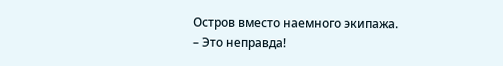Остров вместо наемного экипажа.
– Это неправда!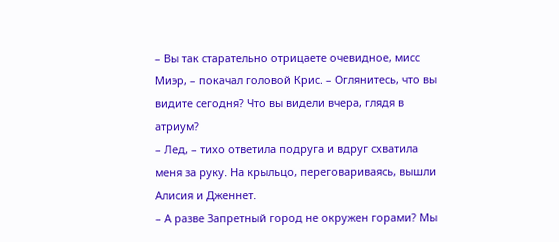– Вы так старательно отрицаете очевидное, мисс Миэр, – покачал головой Крис. – Оглянитесь, что вы видите сегодня? Что вы видели вчера, глядя в атриум?
– Лед, – тихо ответила подруга и вдруг схватила меня за руку. На крыльцо, переговариваясь, вышли Алисия и Дженнет.
– А разве Запретный город не окружен горами? Мы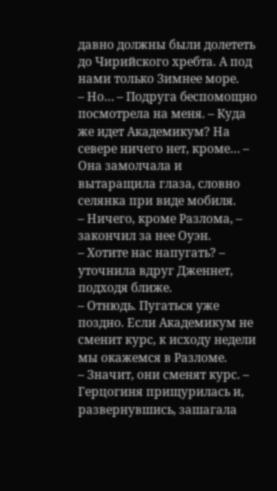давно должны были долететь до Чирийского хребта. А под нами только Зимнее море.
– Но… – Подруга беспомощно посмотрела на меня. – Куда же идет Академикум? На севере ничего нет, кроме… – Она замолчала и вытаращила глаза, словно селянка при виде мобиля.
– Ничего, кроме Разлома, – закончил за нее Оуэн.
– Хотите нас напугать? – уточнила вдруг Дженнет, подходя ближе.
– Отнюдь. Пугаться уже поздно. Если Академикум не сменит курс, к исходу недели мы окажемся в Разломе.
– Значит, они сменят курс. – Герцогиня прищурилась и, развернувшись, зашагала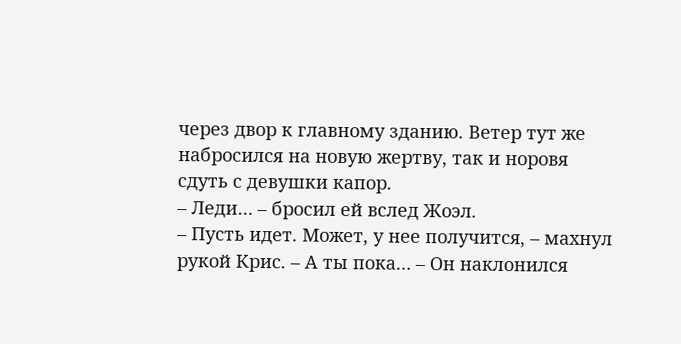через двор к главному зданию. Ветер тут же набросился на новую жертву, так и норовя сдуть с девушки капор.
– Леди… – бросил ей вслед Жоэл.
– Пусть идет. Может, у нее получится, – махнул рукой Крис. – А ты пока… – Он наклонился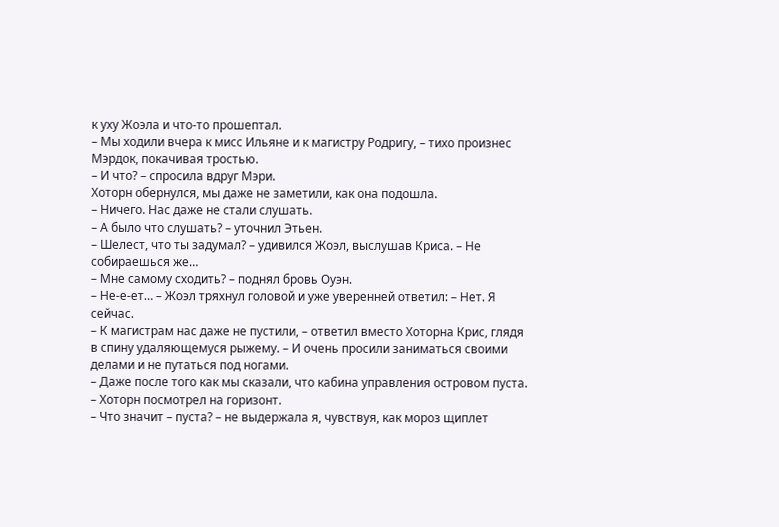к уху Жоэла и что-то прошептал.
– Мы ходили вчера к мисс Ильяне и к магистру Родригу, – тихо произнес Мэрдок, покачивая тростью.
– И что? – спросила вдруг Мэри.
Хоторн обернулся, мы даже не заметили, как она подошла.
– Ничего. Нас даже не стали слушать.
– А было что слушать? – уточнил Этьен.
– Шелест, что ты задумал? – удивился Жоэл, выслушав Криса. – Не собираешься же…
– Мне самому сходить? – поднял бровь Оуэн.
– Не-е-ет… – Жоэл тряхнул головой и уже уверенней ответил: – Нет. Я сейчас.
– К магистрам нас даже не пустили, – ответил вместо Хоторна Крис, глядя в спину удаляющемуся рыжему. – И очень просили заниматься своими делами и не путаться под ногами.
– Даже после того как мы сказали, что кабина управления островом пуста. – Хоторн посмотрел на горизонт.
– Что значит – пуста? – не выдержала я, чувствуя, как мороз щиплет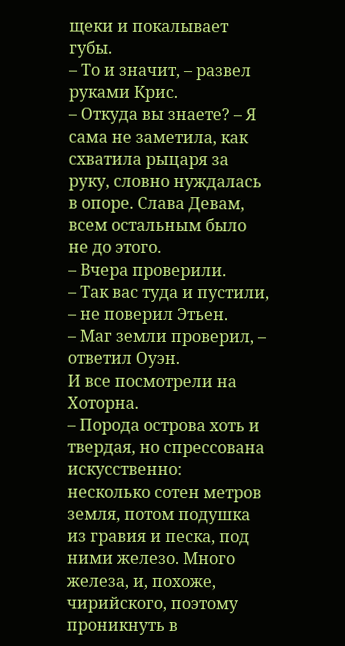щеки и покалывает губы.
– То и значит, – развел руками Крис.
– Откуда вы знаете? – Я сама не заметила, как схватила рыцаря за руку, словно нуждалась в опоре. Слава Девам, всем остальным было не до этого.
– Вчера проверили.
– Так вас туда и пустили, – не поверил Этьен.
– Маг земли проверил, – ответил Оуэн.
И все посмотрели на Хоторна.
– Порода острова хоть и твердая, но спрессована искусственно: несколько сотен метров земля, потом подушка из гравия и песка, под ними железо. Много железа, и, похоже, чирийского, поэтому проникнуть в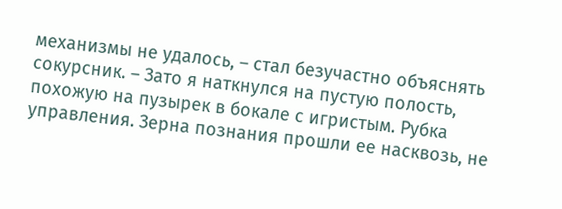механизмы не удалось, – стал безучастно объяснять сокурсник. – Зато я наткнулся на пустую полость, похожую на пузырек в бокале с игристым. Рубка управления. Зерна познания прошли ее насквозь, не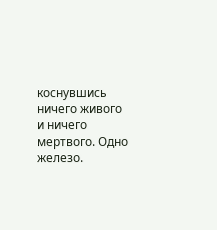коснувшись ничего живого и ничего мертвого. Одно железо.